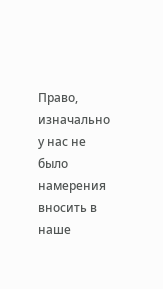Право, изначально у нас не было намерения вносить в наше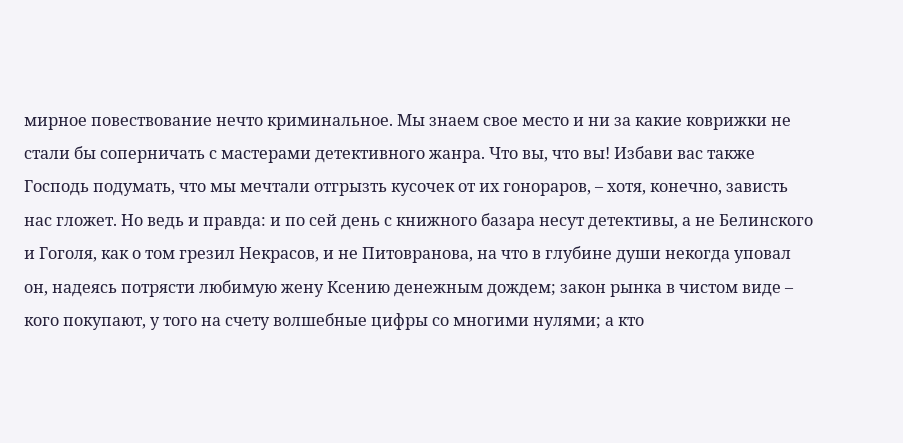мирное повествование нечто криминальное. Мы знаем свое место и ни за какие коврижки не стали бы соперничать с мастерами детективного жанра. Что вы, что вы! Избави вас также Господь подумать, что мы мечтали отгрызть кусочек от их гонораров, – хотя, конечно, зависть нас гложет. Но ведь и правда: и по сей день с книжного базара несут детективы, а не Белинского и Гоголя, как о том грезил Некрасов, и не Питовранова, на что в глубине души некогда уповал он, надеясь потрясти любимую жену Ксению денежным дождем; закон рынка в чистом виде – кого покупают, у того на счету волшебные цифры со многими нулями; а кто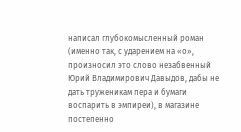написал глубокомысленный роман (именно так, с ударением на «о», произносил это слово незабвенный Юрий Владимирович Давыдов, дабы не дать труженикам пера и бумаги воспарить в эмпиреи), в магазине постепенно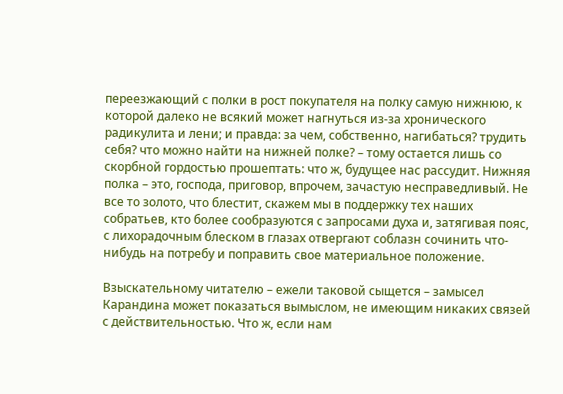переезжающий с полки в рост покупателя на полку самую нижнюю, к которой далеко не всякий может нагнуться из-за хронического радикулита и лени; и правда: за чем, собственно, нагибаться? трудить себя? что можно найти на нижней полке? – тому остается лишь со скорбной гордостью прошептать: что ж, будущее нас рассудит. Нижняя полка – это, господа, приговор, впрочем, зачастую несправедливый. Не все то золото, что блестит, скажем мы в поддержку тех наших собратьев, кто более сообразуются с запросами духа и, затягивая пояс, с лихорадочным блеском в глазах отвергают соблазн сочинить что-нибудь на потребу и поправить свое материальное положение.

Взыскательному читателю – ежели таковой сыщется – замысел Карандина может показаться вымыслом, не имеющим никаких связей с действительностью. Что ж, если нам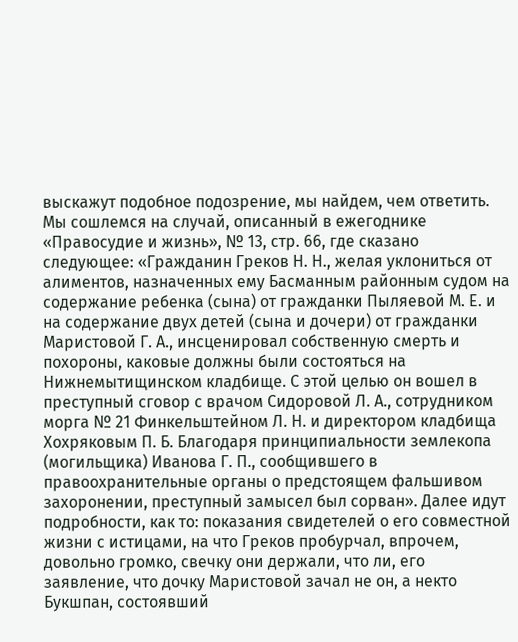выскажут подобное подозрение, мы найдем, чем ответить. Мы сошлемся на случай, описанный в ежегоднике «Правосудие и жизнь», № 13, стр. 66, где сказано следующее: «Гражданин Греков Н. Н., желая уклониться от алиментов, назначенных ему Басманным районным судом на содержание ребенка (сына) от гражданки Пыляевой М. Е. и на содержание двух детей (сына и дочери) от гражданки Маристовой Г. А., инсценировал собственную смерть и похороны, каковые должны были состояться на Нижнемытищинском кладбище. С этой целью он вошел в преступный сговор с врачом Сидоровой Л. А., сотрудником морга № 21 Финкельштейном Л. Н. и директором кладбища Хохряковым П. Б. Благодаря принципиальности землекопа (могильщика) Иванова Г. П., сообщившего в правоохранительные органы о предстоящем фальшивом захоронении, преступный замысел был сорван». Далее идут подробности, как то: показания свидетелей о его совместной жизни с истицами, на что Греков пробурчал, впрочем, довольно громко, свечку они держали, что ли, его заявление, что дочку Маристовой зачал не он, а некто Букшпан, состоявший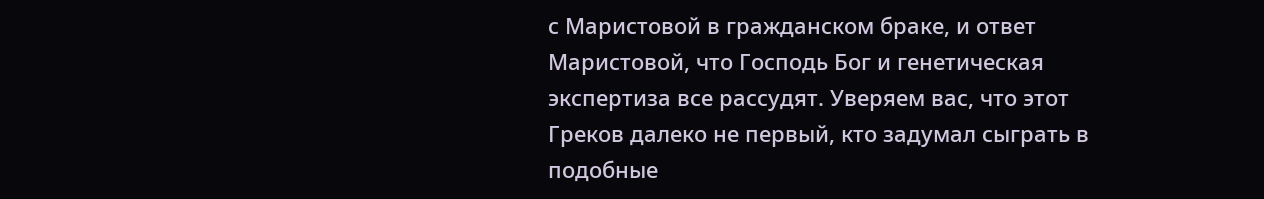с Маристовой в гражданском браке, и ответ Маристовой, что Господь Бог и генетическая экспертиза все рассудят. Уверяем вас, что этот Греков далеко не первый, кто задумал сыграть в подобные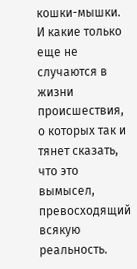кошки-мышки. И какие только еще не случаются в жизни происшествия, о которых так и тянет сказать, что это вымысел, превосходящий всякую реальность.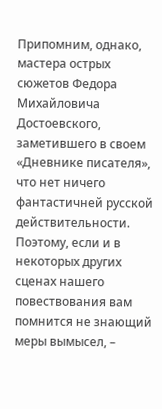Припомним, однако, мастера острых сюжетов Федора Михайловича Достоевского, заметившего в своем «Дневнике писателя», что нет ничего фантастичней русской действительности. Поэтому, если и в некоторых других сценах нашего повествования вам помнится не знающий меры вымысел, –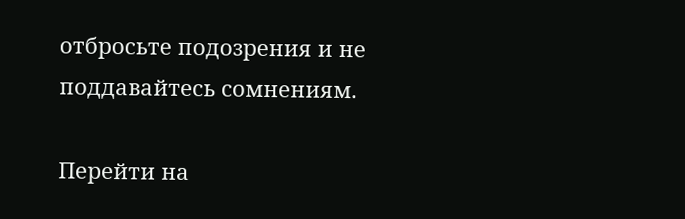отбросьте подозрения и не поддавайтесь сомнениям.

Перейти на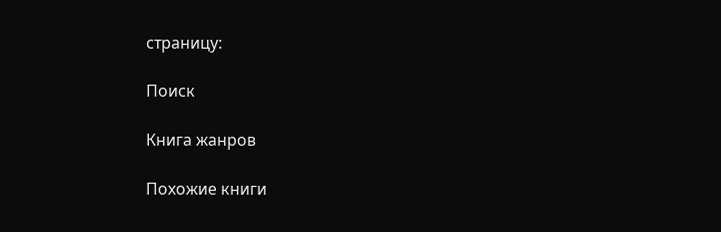страницу:

Поиск

Книга жанров

Похожие книги